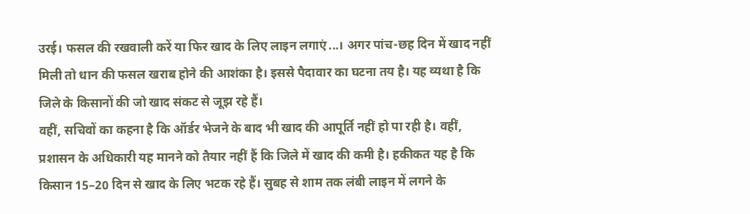उरई। फसल की रखवाली करें या फिर खाद के लिए लाइन लगाएं...। अगर पांच-छह दिन में खाद नहीं मिली तो धान की फसल खराब होने की आशंका है। इससे पैदावार का घटना तय है। यह व्यथा है कि जिले के किसानों की जो खाद संकट से जूझ रहे हैं।
वहीं, सचिवों का कहना है कि ऑर्डर भेजने के बाद भी खाद की आपूर्ति नहीं हो पा रही है। वहीं, प्रशासन के अधिकारी यह मानने को तैयार नहीं हैं कि जिले में खाद की कमी है। हकीकत यह है कि किसान 15–20 दिन से खाद के लिए भटक रहे हैं। सुबह से शाम तक लंबी लाइन में लगने के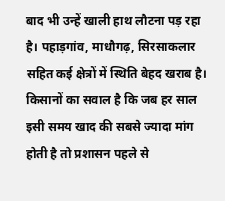बाद भी उन्हें खाली हाथ लौटना पड़ रहा है। पहाड़गांव, माधौगढ़, सिरसाकलार सहित कई क्षेत्रों में स्थिति बेहद खराब है। किसानों का सवाल है कि जब हर साल इसी समय खाद की सबसे ज्यादा मांग होती है तो प्रशासन पहले से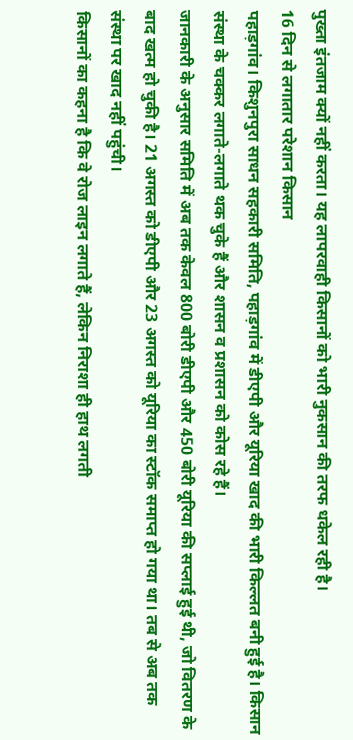पुख्ता इंतजाम क्यों नहीं करता। यह लापरवाही किसानों को भारी नुकसान की तरफ धकेल रही है।
16 दिन से लगातार परेशान किसान
पहाड़गांव। किशुनपुरा साधन सहकारी समिति, पहाड़गांव में डीएपी और यूरिया खाद की भारी किल्लत बनी हुई है। किसान संस्था के चक्कर लगाते-लगाते थक चुके हैं और शासन व प्रशासन को कोस रहे हैं।
जानकारी के अनुसार समिति में अब तक केवल 800 बोरी डीएपी और 450 बोरी यूरिया की सप्लाई हुई थी, जो वितरण के बाद खत्म हो चुकी है। 21 अगस्त को डीएपी और 23 अगस्त को यूरिया का स्टॉक समाप्त हो गया था। तब से अब तक संस्था पर खाद नहीं पहुंची।
किसानों का कहना है कि वे रोज लाइन लगाते हैं, लेकिन निराशा ही हाथ लगती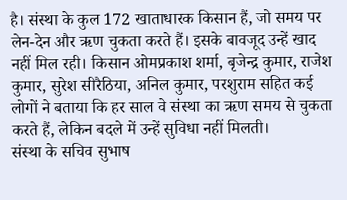है। संस्था के कुल 172 खाताधारक किसान हैं, जो समय पर लेन-देन और ऋण चुकता करते हैं। इसके बावजूद उन्हें खाद नहीं मिल रही। किसान ओमप्रकाश शर्मा, बृजेन्द्र कुमार, राजेश कुमार, सुरेश सीरैठिया, अनिल कुमार, परशुराम सहित कई लोगों ने बताया कि हर साल वे संस्था का ऋण समय से चुकता करते हैं, लेकिन बदले में उन्हें सुविधा नहीं मिलती।
संस्था के सचिव सुभाष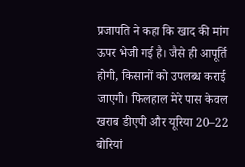प्रजापति ने कहा कि खाद की मांग ऊपर भेजी गई है। जैसे ही आपूर्ति होगी, किसानों को उपलब्ध कराई जाएगी। फिलहाल मेरे पास केवल खराब डीएपी और यूरिया 20–22 बोरियां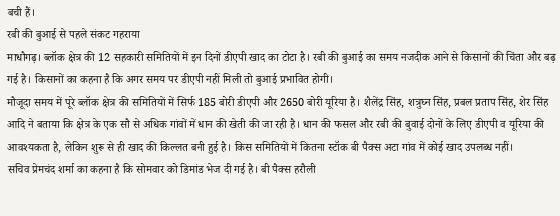बची हैं।
रबी की बुआई से पहले संकट गहराया
माधौगढ़। ब्लॉक क्षेत्र की 12 सहकारी समितियों में इन दिनों डीएपी खाद का टोटा है। रबी की बुआई का समय नजदीक आने से किसानों की चिंता और बढ़ गई है। किसानों का कहना है कि अगर समय पर डीएपी नहीं मिली तो बुआई प्रभावित होगी।
मौजूदा समय में पूरे ब्लॉक क्षेत्र की समितियों में सिर्फ 185 बोरी डीएपी और 2650 बोरी यूरिया है। शैलेंद्र सिंह, शत्रुघ्न सिंह, प्रबल प्रताप सिंह, शेर सिंह आदि ने बताया कि क्षेत्र के एक सौ से अधिक गांवों में धान की खेती की जा रही है। धान की फसल और रबी की बुवाई दोनों के लिए डीएपी व यूरिया की आवश्यकता है, लेकिन शुरू से ही खाद की किल्लत बनी हुई है। किस समितियों में कितना स्टॉक बी पैक्स अटा गांव में कोई खाद उपलब्ध नहीं।
सचिव प्रेमचंद शर्मा का कहना है कि सोमवार को डिमांड भेज दी गई है। बी पैक्स हरौली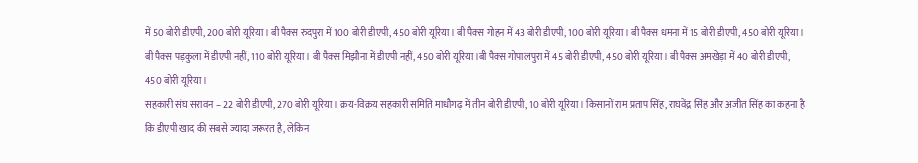में 50 बोरी डीएपी, 200 बोरी यूरिया। बी पैक्स रुदपुरा में 100 बोरी डीएपी, 450 बोरी यूरिया। बी पैक्स गोहन में 43 बोरी डीएपी, 100 बोरी यूरिया। बी पैक्स धमना में 15 बोरी डीएपी, 450 बोरी यूरिया। बी पैक्स पड़कुला में डीएपी नहीं, 110 बोरी यूरिया। बी पैक्स मिझौना में डीएपी नहीं, 450 बोरी यूरिया।बी पैक्स गोपालपुरा में 45 बोरी डीएपी, 450 बोरी यूरिया। बी पैक्स अमखेड़ा में 40 बोरी डीएपी, 450 बोरी यूरिया।
सहकारी संघ सरावन – 22 बोरी डीएपी, 270 बोरी यूरिया। क्रय-विक्रय सहकारी समिति माधौगढ़ में तीन बोरी डीएपी, 10 बोरी यूरिया। किसानों राम प्रताप सिंह, राघवेंद्र सिंह और अजीत सिंह का कहना है कि डीएपी खाद की सबसे ज्यादा जरूरत है, लेकिन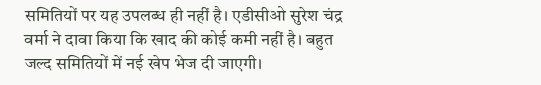समितियों पर यह उपलब्ध ही नहीं है। एडीसीओ सुरेश चंद्र वर्मा ने दावा किया कि खाद की कोई कमी नहीं है। बहुत जल्द समितियों में नई खेप भेज दी जाएगी।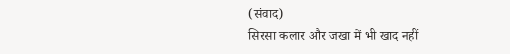(संवाद)
सिरसा कलार और जखा में भी खाद नहीं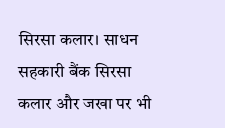सिरसा कलार। साधन सहकारी बैंक सिरसा कलार और जखा पर भी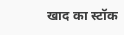खाद का स्टॉक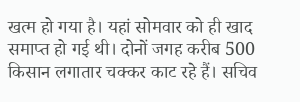खत्म हो गया है। यहां सोमवार को ही खाद समाप्त हो गई थी। दोनों जगह करीब 500 किसान लगातार चक्कर काट रहे हैं। सचिव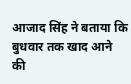आजाद सिंह ने बताया कि बुधवार तक खाद आने की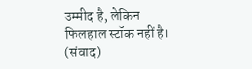उम्मीद है, लेकिन फिलहाल स्टॉक नहीं है। (संवाद)